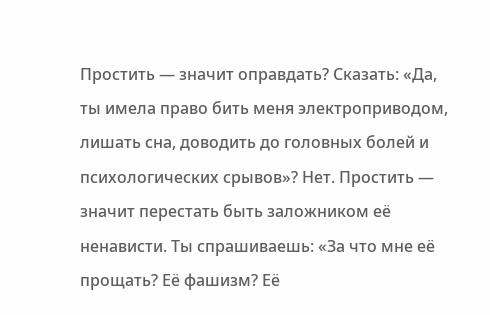Простить — значит оправдать? Сказать: «Да, ты имела право бить меня электроприводом, лишать сна, доводить до головных болей и психологических срывов»? Нет. Простить — значит перестать быть заложником её ненависти. Ты спрашиваешь: «За что мне её прощать? Её фашизм? Её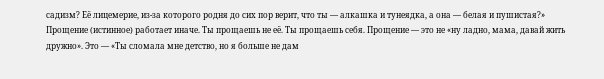садизм? Её лицемерие, из-за которого родня до сих пор верит, что ты — алкашка и тунеядка, а она — белая и пушистая?» Прощение (истинное) работает иначе. Ты прощаешь не её. Ты прощаешь себя. Прощение — это не «ну ладно, мама, давай жить дружно». Это — «Ты сломала мне детство, но я больше не дам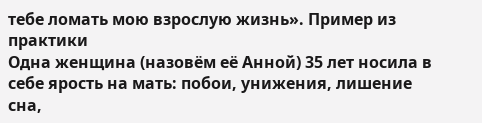тебе ломать мою взрослую жизнь». Пример из практики
Одна женщина (назовём её Анной) 35 лет носила в себе ярость на мать: побои, унижения, лишение сна,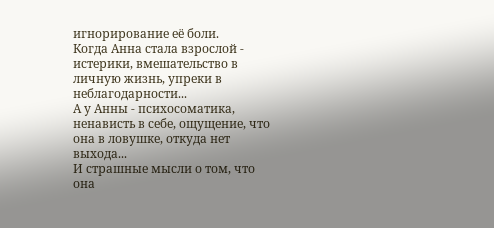игнорирование её боли.
Когда Анна стала взрослой - истерики, вмешательство в личную жизнь, упреки в неблагодарности...
А у Анны - психосоматика, ненависть в себе, ощущение, что она в ловушке, откуда нет выхода...
И страшные мысли о том, что она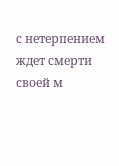с нетерпением ждет смерти своей м